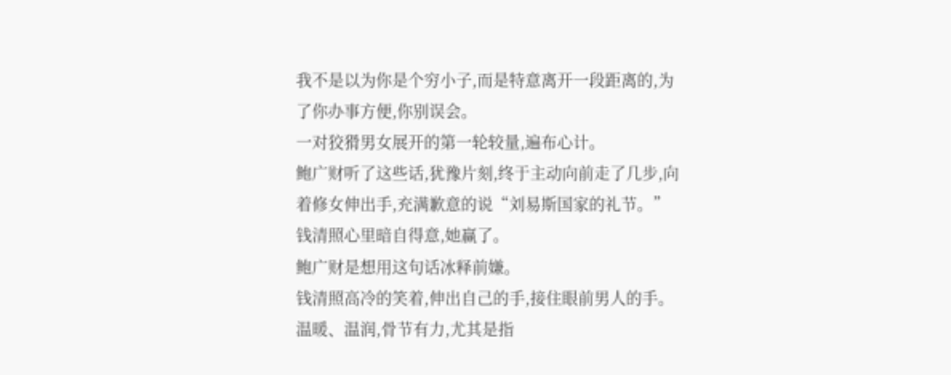我不是以为你是个穷小子,而是特意离开一段距离的,为了你办事方便,你别误会。
一对狡猾男女展开的第一轮较量,遍布心计。
鲍广财听了这些话,犹豫片刻,终于主动向前走了几步,向着修女伸出手,充满歉意的说“刘易斯国家的礼节。”
钱清照心里暗自得意,她赢了。
鲍广财是想用这句话冰释前嫌。
钱清照高冷的笑着,伸出自己的手,接住眼前男人的手。
温暖、温润,骨节有力,尤其是指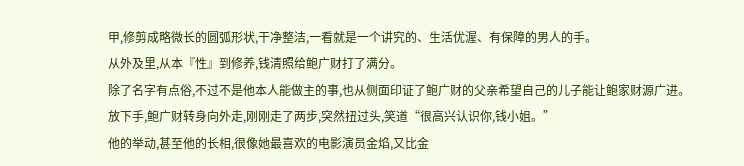甲,修剪成略微长的圆弧形状,干净整洁,一看就是一个讲究的、生活优渥、有保障的男人的手。
从外及里,从本『性』到修养,钱清照给鲍广财打了满分。
除了名字有点俗,不过不是他本人能做主的事,也从侧面印证了鲍广财的父亲希望自己的儿子能让鲍家财源广进。
放下手,鲍广财转身向外走,刚刚走了两步,突然扭过头,笑道“很高兴认识你,钱小姐。”
他的举动,甚至他的长相,很像她最喜欢的电影演员金焰,又比金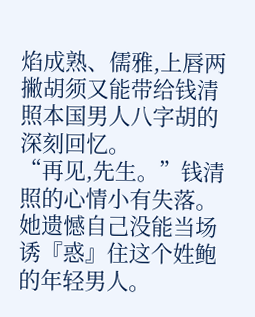焰成熟、儒雅,上唇两撇胡须又能带给钱清照本国男人八字胡的深刻回忆。
“再见,先生。”钱清照的心情小有失落。
她遗憾自己没能当场诱『惑』住这个姓鲍的年轻男人。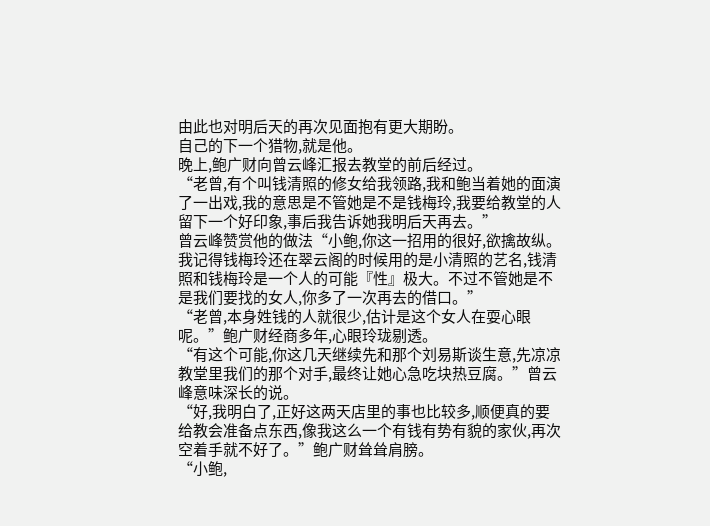由此也对明后天的再次见面抱有更大期盼。
自己的下一个猎物,就是他。
晚上,鲍广财向曾云峰汇报去教堂的前后经过。
“老曾,有个叫钱清照的修女给我领路,我和鲍当着她的面演了一出戏,我的意思是不管她是不是钱梅玲,我要给教堂的人留下一个好印象,事后我告诉她我明后天再去。”
曾云峰赞赏他的做法“小鲍,你这一招用的很好,欲擒故纵。我记得钱梅玲还在翠云阁的时候用的是小清照的艺名,钱清照和钱梅玲是一个人的可能『性』极大。不过不管她是不是我们要找的女人,你多了一次再去的借口。”
“老曾,本身姓钱的人就很少,估计是这个女人在耍心眼呢。”鲍广财经商多年,心眼玲珑剔透。
“有这个可能,你这几天继续先和那个刘易斯谈生意,先凉凉教堂里我们的那个对手,最终让她心急吃块热豆腐。”曾云峰意味深长的说。
“好,我明白了,正好这两天店里的事也比较多,顺便真的要给教会准备点东西,像我这么一个有钱有势有貌的家伙,再次空着手就不好了。”鲍广财耸耸肩膀。
“小鲍,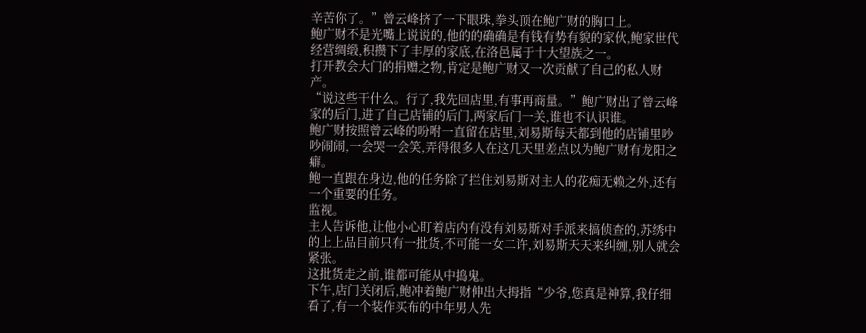辛苦你了。”曾云峰挤了一下眼珠,拳头顶在鲍广财的胸口上。
鲍广财不是光嘴上说说的,他的的确确是有钱有势有貌的家伙,鲍家世代经营绸缎,积攒下了丰厚的家底,在洛邑属于十大望族之一。
打开教会大门的捐赠之物,肯定是鲍广财又一次贡献了自己的私人财产。
“说这些干什么。行了,我先回店里,有事再商量。”鲍广财出了曾云峰家的后门,进了自己店铺的后门,两家后门一关,谁也不认识谁。
鲍广财按照曾云峰的吩咐一直留在店里,刘易斯每天都到他的店铺里吵吵闹闹,一会哭一会笑,弄得很多人在这几天里差点以为鲍广财有龙阳之癖。
鲍一直跟在身边,他的任务除了拦住刘易斯对主人的花痴无赖之外,还有一个重要的任务。
监视。
主人告诉他,让他小心盯着店内有没有刘易斯对手派来搞侦查的,苏绣中的上上品目前只有一批货,不可能一女二许,刘易斯天天来纠缠,别人就会紧张。
这批货走之前,谁都可能从中捣鬼。
下午,店门关闭后,鲍冲着鲍广财伸出大拇指“少爷,您真是神算,我仔细看了,有一个装作买布的中年男人先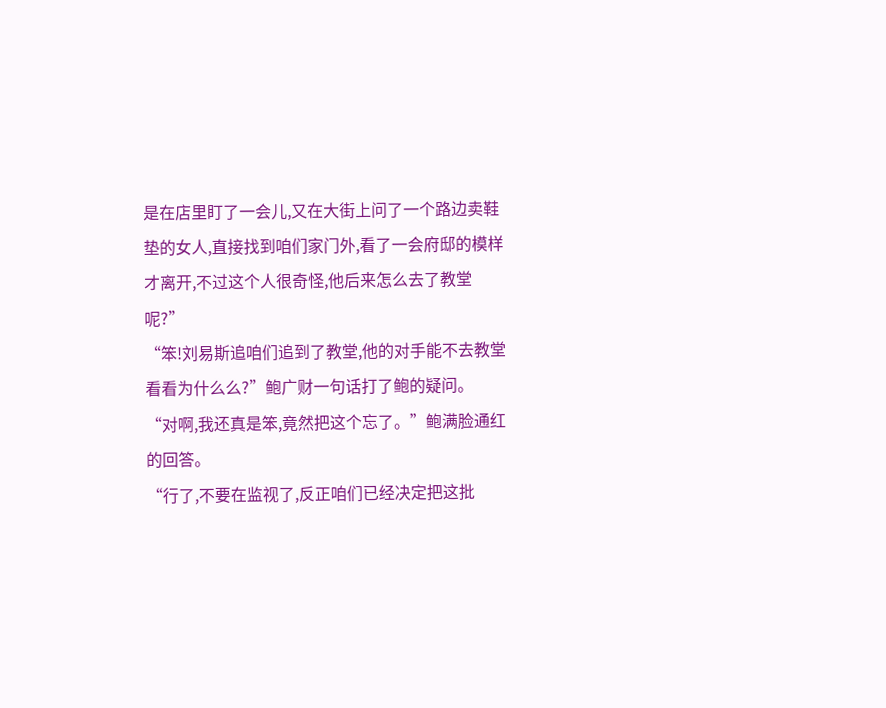是在店里盯了一会儿,又在大街上问了一个路边卖鞋垫的女人,直接找到咱们家门外,看了一会府邸的模样才离开,不过这个人很奇怪,他后来怎么去了教堂呢?”
“笨!刘易斯追咱们追到了教堂,他的对手能不去教堂看看为什么么?”鲍广财一句话打了鲍的疑问。
“对啊,我还真是笨,竟然把这个忘了。”鲍满脸通红的回答。
“行了,不要在监视了,反正咱们已经决定把这批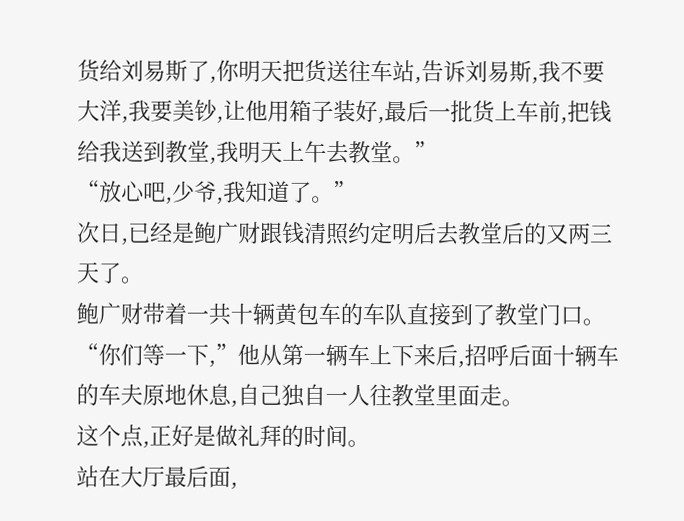货给刘易斯了,你明天把货送往车站,告诉刘易斯,我不要大洋,我要美钞,让他用箱子装好,最后一批货上车前,把钱给我送到教堂,我明天上午去教堂。”
“放心吧,少爷,我知道了。”
次日,已经是鲍广财跟钱清照约定明后去教堂后的又两三天了。
鲍广财带着一共十辆黄包车的车队直接到了教堂门口。
“你们等一下,”他从第一辆车上下来后,招呼后面十辆车的车夫原地休息,自己独自一人往教堂里面走。
这个点,正好是做礼拜的时间。
站在大厅最后面,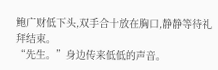鲍广财低下头,双手合十放在胸口,静静等待礼拜结束。
“先生。”身边传来低低的声音。